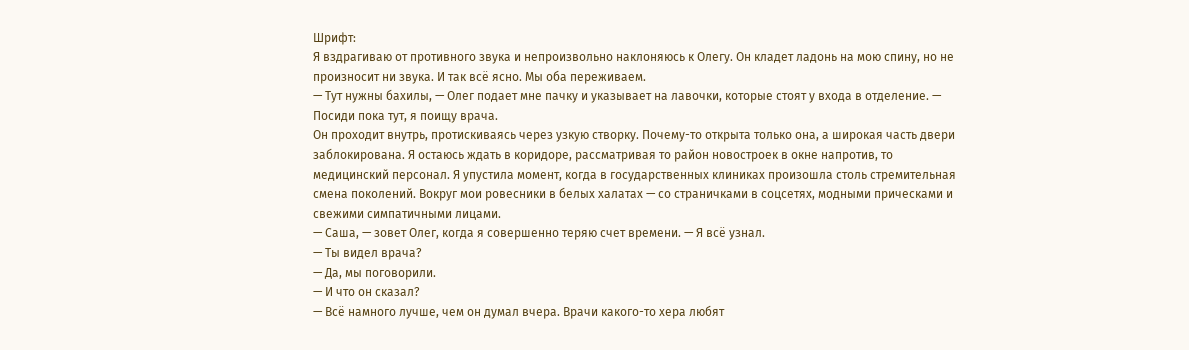Шрифт:
Я вздрагиваю от противного звука и непроизвольно наклоняюсь к Олегу. Он кладет ладонь на мою спину, но не произносит ни звука. И так всё ясно. Мы оба переживаем.
— Тут нужны бахилы, — Олег подает мне пачку и указывает на лавочки, которые стоят у входа в отделение. — Посиди пока тут, я поищу врача.
Он проходит внутрь, протискиваясь через узкую створку. Почему-то открыта только она, а широкая часть двери заблокирована. Я остаюсь ждать в коридоре, рассматривая то район новостроек в окне напротив, то медицинский персонал. Я упустила момент, когда в государственных клиниках произошла столь стремительная смена поколений. Вокруг мои ровесники в белых халатах — со страничками в соцсетях, модными прическами и свежими симпатичными лицами.
— Саша, — зовет Олег, когда я совершенно теряю счет времени. — Я всё узнал.
— Ты видел врача?
— Да, мы поговорили.
— И что он сказал?
— Всё намного лучше, чем он думал вчера. Врачи какого-то хера любят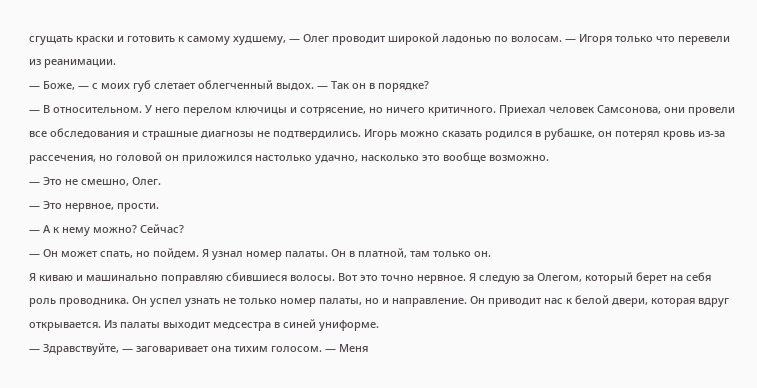сгущать краски и готовить к самому худшему, — Олег проводит широкой ладонью по волосам. — Игоря только что перевели из реанимации.
— Боже, — с моих губ слетает облегченный выдох. — Так он в порядке?
— В относительном. У него перелом ключицы и сотрясение, но ничего критичного. Приехал человек Самсонова, они провели все обследования и страшные диагнозы не подтвердились. Игорь можно сказать родился в рубашке, он потерял кровь из-за рассечения, но головой он приложился настолько удачно, насколько это вообще возможно.
— Это не смешно, Олег.
— Это нервное, прости.
— А к нему можно? Сейчас?
— Он может спать, но пойдем. Я узнал номер палаты. Он в платной, там только он.
Я киваю и машинально поправляю сбившиеся волосы. Вот это точно нервное. Я следую за Олегом, который берет на себя роль проводника. Он успел узнать не только номер палаты, но и направление. Он приводит нас к белой двери, которая вдруг открывается. Из палаты выходит медсестра в синей униформе.
— Здравствуйте, — заговаривает она тихим голосом. — Меня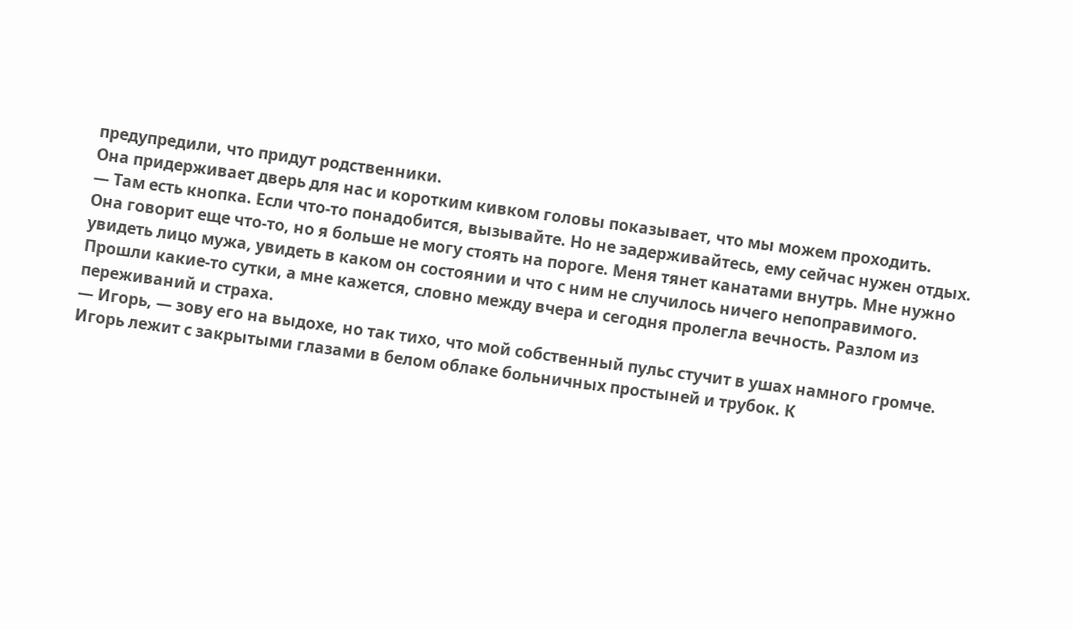предупредили, что придут родственники.
Она придерживает дверь для нас и коротким кивком головы показывает, что мы можем проходить.
— Там есть кнопка. Если что-то понадобится, вызывайте. Но не задерживайтесь, ему сейчас нужен отдых.
Она говорит еще что-то, но я больше не могу стоять на пороге. Меня тянет канатами внутрь. Мне нужно увидеть лицо мужа, увидеть в каком он состоянии и что с ним не случилось ничего непоправимого. Прошли какие-то сутки, а мне кажется, словно между вчера и сегодня пролегла вечность. Разлом из переживаний и страха.
— Игорь, — зову его на выдохе, но так тихо, что мой собственный пульс стучит в ушах намного громче.
Игорь лежит с закрытыми глазами в белом облаке больничных простыней и трубок. К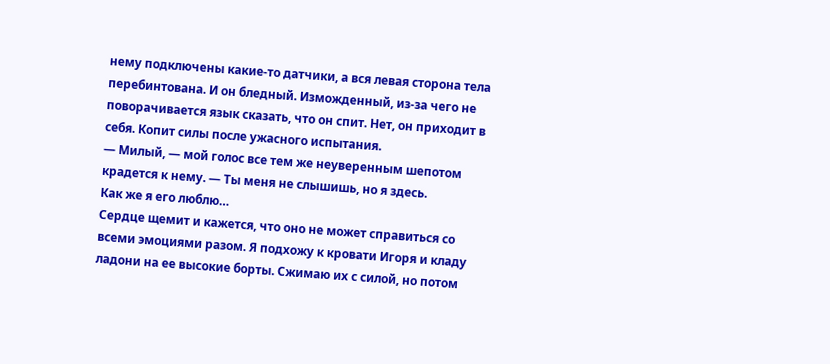нему подключены какие-то датчики, а вся левая сторона тела перебинтована. И он бледный. Изможденный, из-за чего не поворачивается язык сказать, что он спит. Нет, он приходит в себя. Копит силы после ужасного испытания.
— Милый, — мой голос все тем же неуверенным шепотом крадется к нему. — Ты меня не слышишь, но я здесь.
Как же я его люблю…
Сердце щемит и кажется, что оно не может справиться со всеми эмоциями разом. Я подхожу к кровати Игоря и кладу ладони на ее высокие борты. Сжимаю их с силой, но потом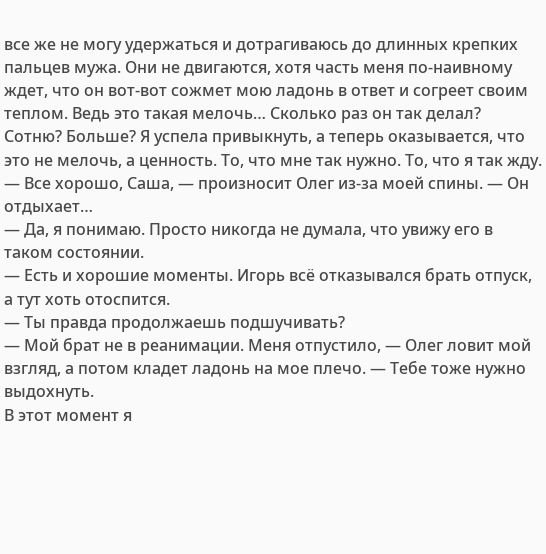все же не могу удержаться и дотрагиваюсь до длинных крепких пальцев мужа. Они не двигаются, хотя часть меня по-наивному ждет, что он вот-вот сожмет мою ладонь в ответ и согреет своим теплом. Ведь это такая мелочь… Сколько раз он так делал? Сотню? Больше? Я успела привыкнуть, а теперь оказывается, что это не мелочь, а ценность. То, что мне так нужно. То, что я так жду.
— Все хорошо, Саша, — произносит Олег из-за моей спины. — Он отдыхает…
— Да, я понимаю. Просто никогда не думала, что увижу его в таком состоянии.
— Есть и хорошие моменты. Игорь всё отказывался брать отпуск, а тут хоть отоспится.
— Ты правда продолжаешь подшучивать?
— Мой брат не в реанимации. Меня отпустило, — Олег ловит мой взгляд, а потом кладет ладонь на мое плечо. — Тебе тоже нужно выдохнуть.
В этот момент я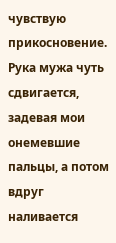чувствую прикосновение.
Рука мужа чуть сдвигается, задевая мои онемевшие пальцы, а потом вдруг наливается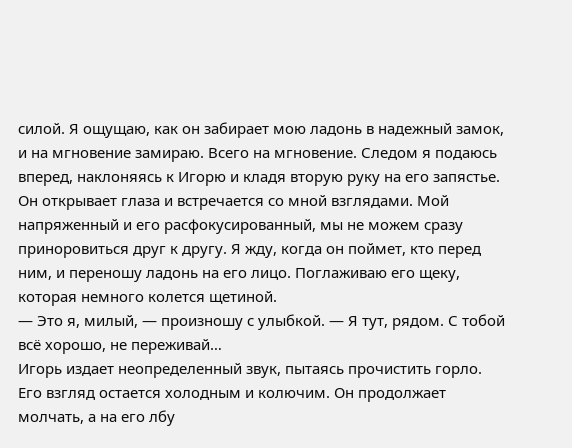силой. Я ощущаю, как он забирает мою ладонь в надежный замок, и на мгновение замираю. Всего на мгновение. Следом я подаюсь вперед, наклоняясь к Игорю и кладя вторую руку на его запястье.
Он открывает глаза и встречается со мной взглядами. Мой напряженный и его расфокусированный, мы не можем сразу приноровиться друг к другу. Я жду, когда он поймет, кто перед ним, и переношу ладонь на его лицо. Поглаживаю его щеку, которая немного колется щетиной.
— Это я, милый, — произношу с улыбкой. — Я тут, рядом. С тобой всё хорошо, не переживай…
Игорь издает неопределенный звук, пытаясь прочистить горло. Его взгляд остается холодным и колючим. Он продолжает молчать, а на его лбу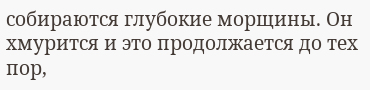собираются глубокие морщины. Он хмурится и это продолжается до тех пор,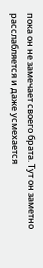пока он не замечает своего брата. Тут он заметно расслабляется и даже усмехается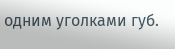одним уголками губ.